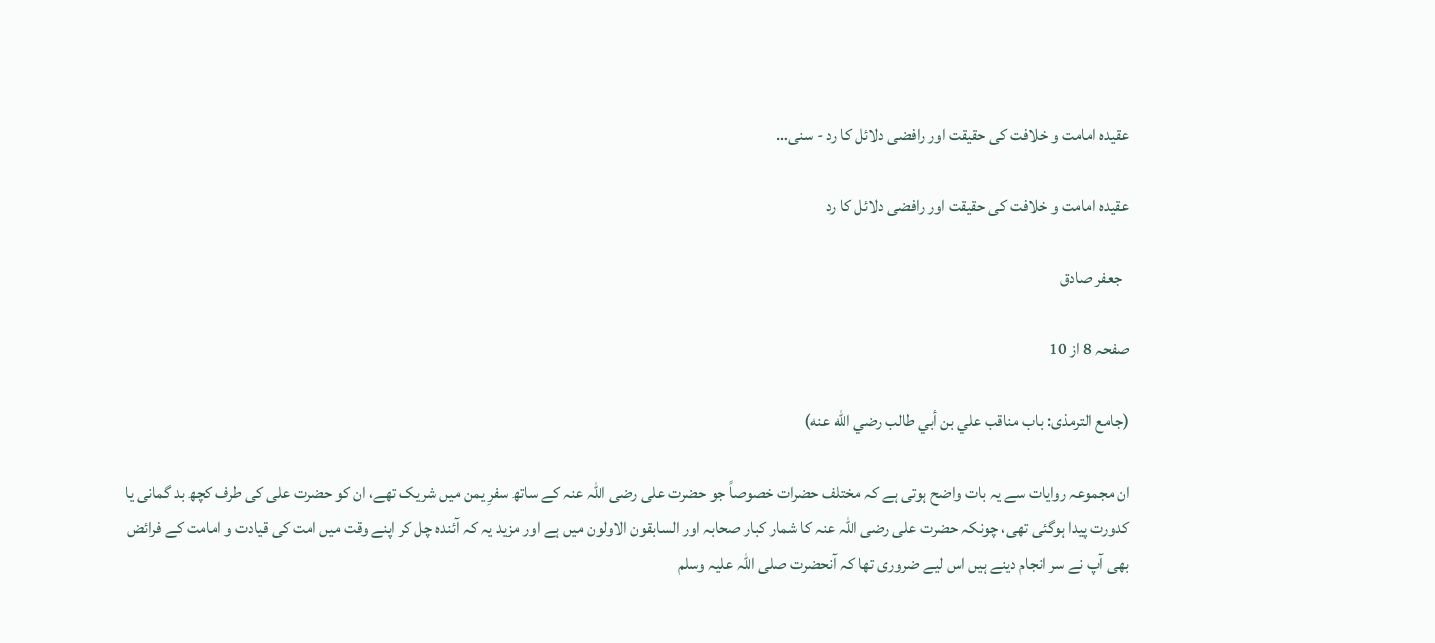عقیدہ امامت و خلافت کی حقیقت اور رافضی دلائل کا رد - سنی…

عقیدہ امامت و خلافت کی حقیقت اور رافضی دلائل کا رد

  جعفر صادق

صفحہ 8 از 10

(جامع الترمذی: باب مناقب علي بن أبي طالب رضي الله عنه)

ان مجموعہ روایات سے یہ بات واضح ہوتی ہے کہ مختلف حضرات خصوصاً جو حضرت علی رضی اللہ عنہ کے ساتھ سفرِ یمن میں شریک تھے، ان کو حضرت علی کی طرف کچھ بد گمانی یا کدورت پیدا ہوگئی تھی، چونکہ حضرت علی رضی اللہ عنہ کا شمار کبار صحابہ اور السابقون الاولون میں ہے اور مزید یہ کہ آئندہ چل کر اپنے وقت میں امت کی قیادت و امامت کے فرائض بھی آپ نے سر انجام دینے ہیں اس لیے ضروری تھا کہ آنحضرت صلی اللہ علیہ وسلم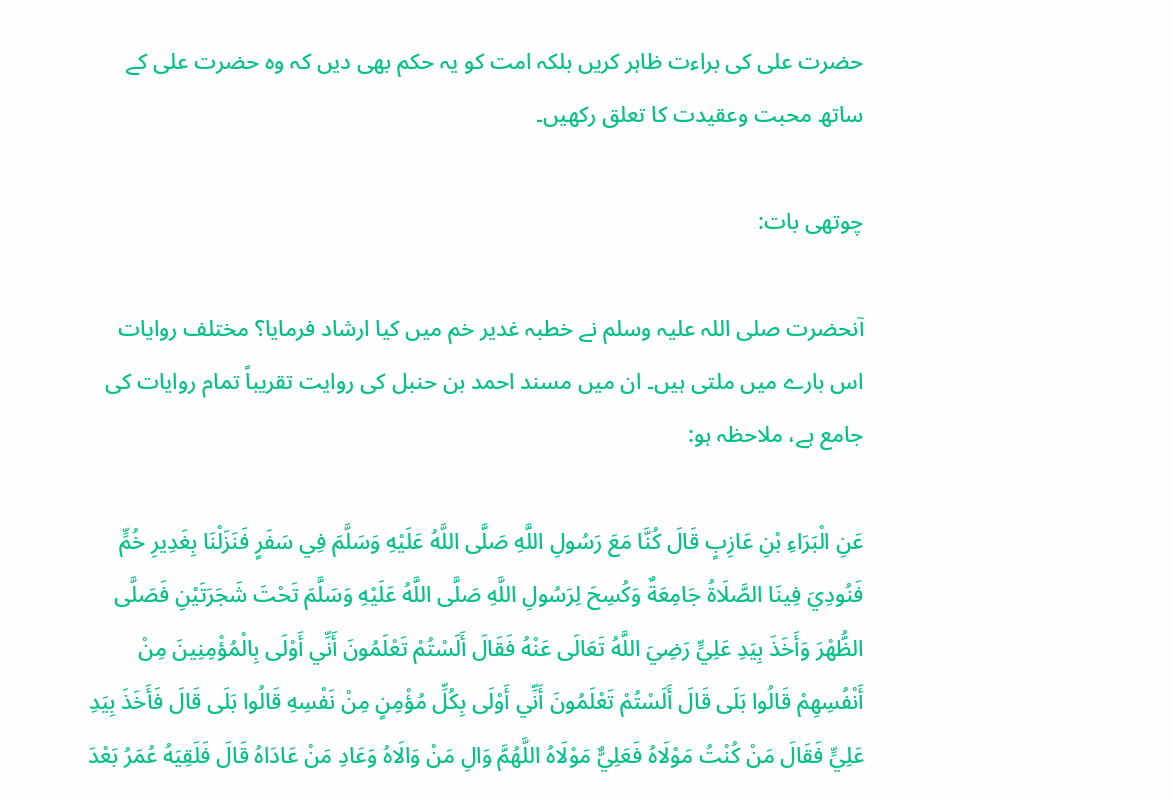حضرت علی کی براءت ظاہر کریں بلکہ امت کو یہ حکم بھی دیں کہ وہ حضرت علی کے ساتھ محبت وعقیدت کا تعلق رکھیں۔

چوتھی بات:

آنحضرت صلی اللہ علیہ وسلم نے خطبہ غدیر خم میں کیا ارشاد فرمایا؟ مختلف روایات اس بارے میں ملتی ہیں۔ ان میں مسند احمد بن حنبل کی روایت تقریباً تمام روایات کی جامع ہے، ملاحظہ ہو:

عَنِ الْبَرَاءِ بْنِ عَازِبٍ قَالَ كُنَّا مَعَ رَسُولِ اللَّهِ صَلَّى اللَّهُ عَلَيْهِ وَسَلَّمَ فِي سَفَرٍ فَنَزَلْنَا بِغَدِيرِ خُمٍّ فَنُودِيَ فِينَا الصَّلَاةُ جَامِعَةٌ وَكُسِحَ لِرَسُولِ اللَّهِ صَلَّى اللَّهُ عَلَيْهِ وَسَلَّمَ تَحْتَ شَجَرَتَيْنِ فَصَلَّى الظُّهْرَ وَأَخَذَ بِيَدِ عَلِيٍّ رَضِيَ اللَّهُ تَعَالَى عَنْهُ فَقَالَ أَلَسْتُمْ تَعْلَمُونَ أَنِّي أَوْلَى بِالْمُؤْمِنِينَ مِنْ أَنْفُسِهِمْ قَالُوا بَلَى قَالَ أَلَسْتُمْ تَعْلَمُونَ أَنِّي أَوْلَى بِكُلِّ مُؤْمِنٍ مِنْ نَفْسِهِ قَالُوا بَلَى قَالَ فَأَخَذَ بِيَدِ عَلِيٍّ فَقَالَ مَنْ كُنْتُ مَوْلَاهُ فَعَلِيٌّ مَوْلَاهُ اللَّهُمَّ وَالِ مَنْ وَالَاهُ وَعَادِ مَنْ عَادَاهُ قَالَ فَلَقِيَهُ عُمَرُ بَعْدَ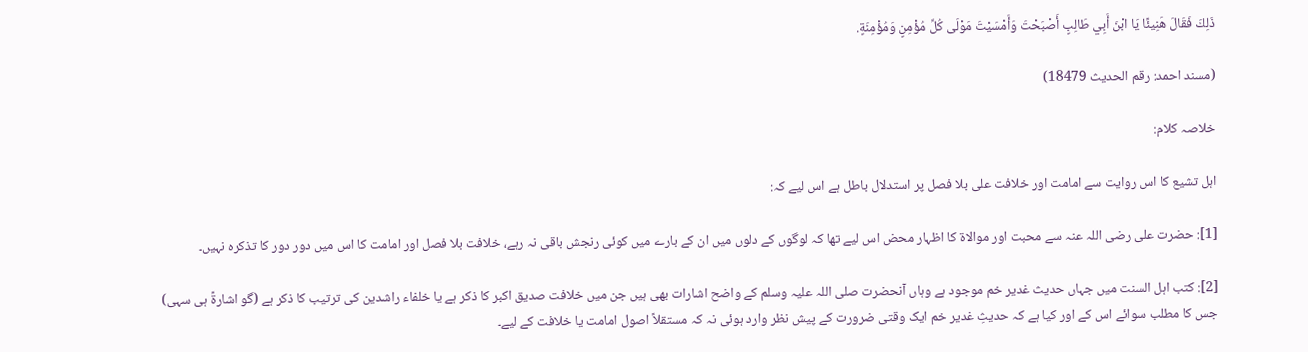ذَلِكَ فَقَالَ هَنِيئًا يَا ابْنَ أَبِي طَالِبٍ أَصْبَحْتَ وَأَمْسَيْتَ مَوْلَى كُلِّ مُؤْمِنٍ وَمُؤْمِنَةٍ.

(مسند احمد: رقم الحدیث 18479)

خلاصہ کلام:

اہل تشیع کا اس روایت سے امامت اور خلافت علی بلا فصل پر استدلال باطل ہے اس لیے کہ:

[1]: حضرت علی رضی اللہ عنہ سے محبت اور موالاۃ کا اظہار محض اس لیے تھا کہ لوگوں کے دلوں میں ان کے بارے میں کوئی رنجش باقی نہ رہے، خلافت بلا فصل اور امامت کا اس میں دور دور کا تذکرہ نہیں۔

[2]: کتب اہل السنت میں جہاں حدیث غدیر خم موجود ہے وہاں آنحضرت صلی اللہ علیہ وسلم کے واضح اشارات بھی ہیں جن میں خلافت صدیق اکبر کا ذکر ہے یا خلفاء راشدین کی ترتیب کا ذکر ہے (گو اشارۃً ہی سہی) جس کا مطلب سوائے اس کے اور کیا ہے کہ حدیثِ غدیر خم ایک وقتی ضرورت کے پیش نظر وارد ہوئی نہ کہ مستقلاً اصول امامت یا خلافت کے لیے۔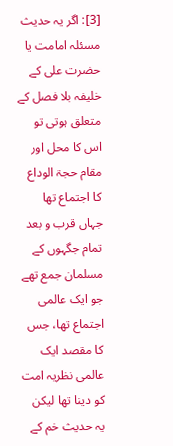[3]: اگر یہ حدیث مسئلہ امامت یا حضرت علی کے خلیفہ بلا فصل کے متعلق ہوتی تو اس کا محل اور مقام حجۃ الوداع کا اجتماع تھا جہاں قرب و بعد تمام جگہوں کے مسلمان جمع تھے جو ایک عالمی اجتماع تھا، جس کا مقصد ایک عالمی نظریہ امت کو دینا تھا لیکن یہ حدیث خم کے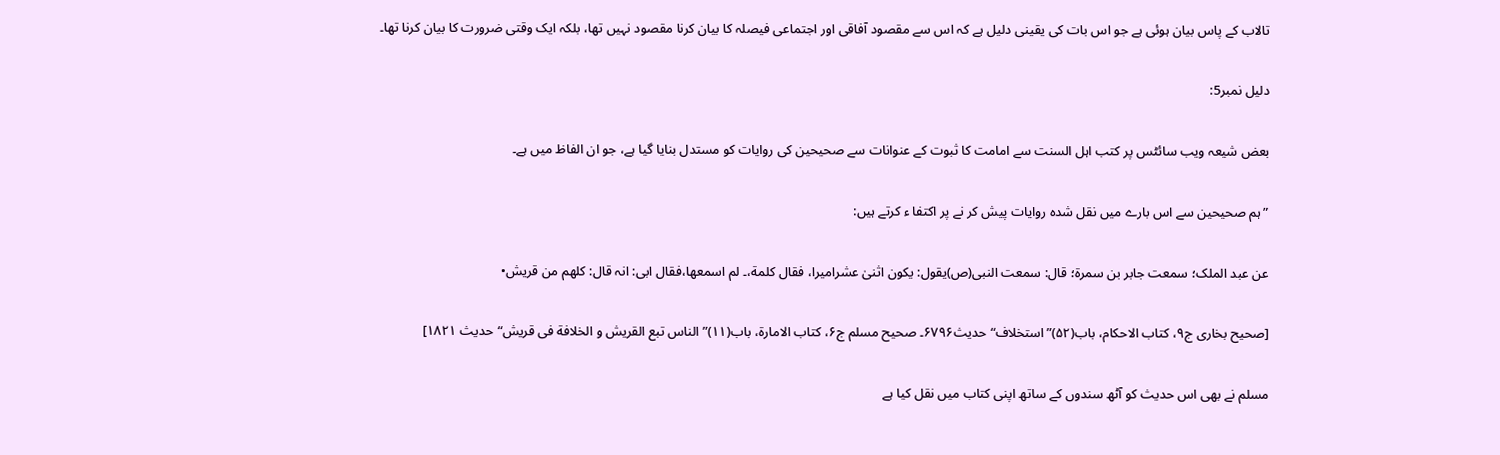تالاب کے پاس بیان ہوئی ہے جو اس بات کی یقینی دلیل ہے کہ اس سے مقصود آفاقی اور اجتماعی فیصلہ کا بیان کرنا مقصود نہیں تھا، بلکہ ایک وقتی ضرورت کا بیان کرنا تھا۔

دلیل نمبر5:

بعض شیعہ ویب سائٹس پر کتب اہل السنت سے امامت کا ثبوت کے عنوانات سے صحیحین کی روایات کو مستدل بنایا گیا ہے، جو ان الفاظ میں ہے۔

”ہم صحیحین سے اس بارے میں نقل شدہ روایات پیش کر نے پر اکتفا ء کرتے ہیں:

عن عبد الملک؛ سمعت جابر بن سمرة؛ قال: سمعت النبی(ص)یقول: یکون اثنیٰ عشرامیرا، فقال کلمة،۔ لم اسمعھا،فقال ابی: انہ قال: کلھم من قریش•

[صحیح بخاری ج۹، کتاب الاحکام، باب(۵۲)”استخلاف“ حدیث۶۷۹۶۔ صحیح مسلم ج۶، کتاب الامارة، باب(۱۱)” الناس تبع القریش و الخلافة فی قریش“حدیث ۱۸۲۱]

مسلم نے بھی اس حدیث کو آٹھ سندوں کے ساتھ اپنی کتاب میں نقل کیا ہے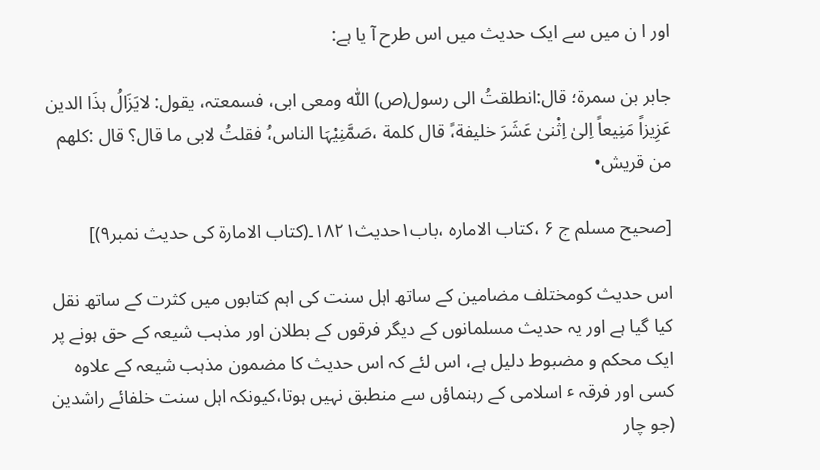اور ا ن میں سے ایک حدیث میں اس طرح آ یا ہے:

جابر بن سمرة؛ قال:انطلقتُ الی رسول(ص) اللّٰہ ومعی ابی، فسمعتہ، یقول: لایَزَالُ ہذَا الدین عَزِیزاً مَنِیعاً اِلیٰ اِثْنیٰ عَشَرَ خلیفة،ً قال کلمة ،صَمَّنِیْہَا الناس،ُ فقلتُ لابی ما قال؟ قال :کلھم من قریش•

[صحیح مسلم ج ۶ ،کتاب الامارہ ،باب۱حدیث۱۸۲۱۔(کتاب الامارة کی حدیث نمبر۹)]

اس حدیث کومختلف مضامین کے ساتھ اہل سنت کی اہم کتابوں میں کثرت کے ساتھ نقل کیا گیا ہے اور یہ حدیث مسلمانوں کے دیگر فرقوں کے بطلان اور مذہب شیعہ کے حق ہونے پر ایک محکم و مضبوط دلیل ہے، اس لئے کہ اس حدیث کا مضمون مذہب شیعہ کے علاوہ کسی اور فرقہ ٴ اسلامی کے رہنماؤں سے منطبق نہیں ہوتا،کیونکہ اہل سنت خلفائے راشدین (جو چار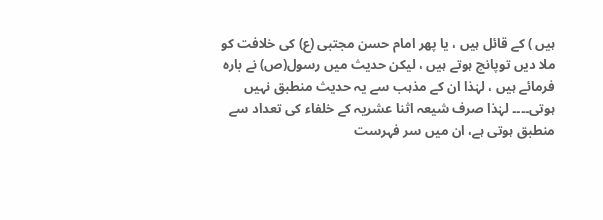ہیں ) کے قائل ہیں ، یا پھر امام حسن مجتبی (ع) کی خلافت کو ملا دیں توپانچ ہوتے ہیں ، لیکن حدیث میں رسول(ص) نے بارہ فرمائے ہیں ، لہٰذا ان کے مذہب سے یہ حدیث منطبق نہیں ہوتی۔۔۔۔ لہٰذا صرف شیعہ اثنا عشریہ کے خلفاء کی تعداد سے منطبق ہوتی ہے، ان میں سر فہرست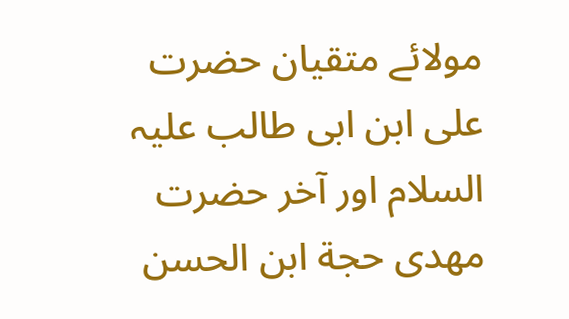مولائے متقیان حضرت علی ابن ابی طالب علیہ السلام اور آخر حضرت مھدی حجة ابن الحسن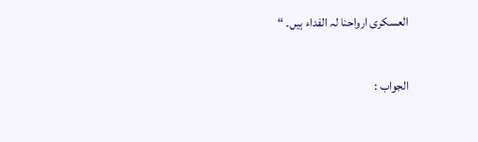العسکری ارواحنا لہ الفداء ہیں۔ “

الجواب :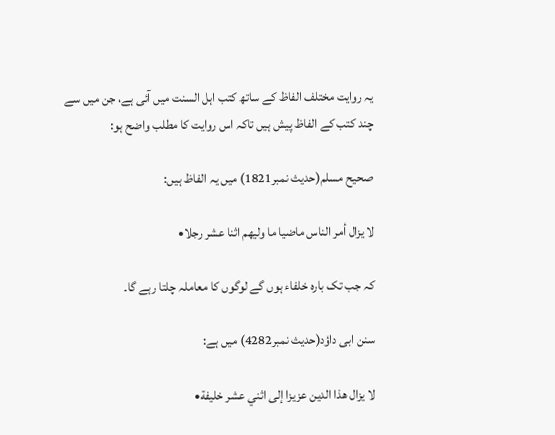یہ روایت مختلف الفاظ کے ساتھ کتب اہل السنت میں آئی ہے، جن میں سے چند کتب کے الفاظ پیش ہیں تاکہ اس روایت کا مطلب واضح ہو:

صحیح مسلم(حدیث نمبر1821) میں یہ الفاظ ہیں:

لا يزال أمر الناس ماضيا ما وليهم اثنا عشر رجلا•

کہ جب تک بارہ خلفاء ہوں گے لوگوں کا معاملہ چلتا رہے گا۔

سنن ابی داؤد(حدیث نمبر4282) میں ہے:

لا يزال هذا الدين عزيزا إلى اثني عشر خليفة•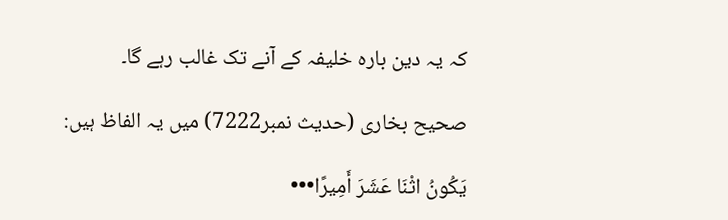کہ یہ دین بارہ خلیفہ کے آنے تک غالب رہے گا۔

صحیح بخاری (حدیث نمبر7222) میں یہ الفاظ ہیں:

يَكُونُ اثْنَا عَشَرَ أَمِيرًا•••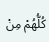كُلُّهُمْ مِنْ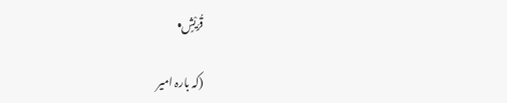قُرَيْشٍ•

(کہ بارہ امیر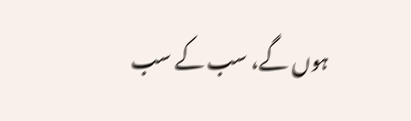ہوں گے، سب کے سب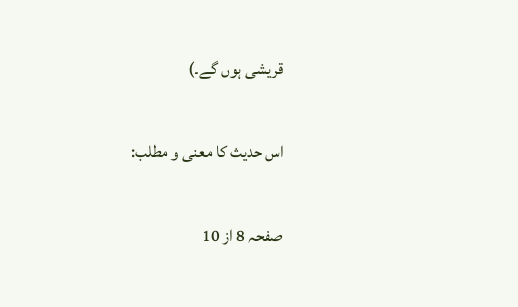قریشی ہوں گے۔)

اس حدیث کا معنی و مطلب:

صفحہ 8 از 10